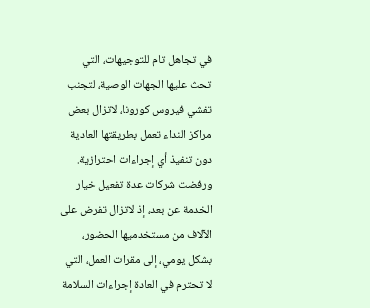في تجاهل تام للتوجيهات، التي تحث عليها الجهات الوصية، لتجنب تفشي فيروس كورونا، لاتزال بعض مراكز النداء تعمل بطريقتها العادية دون تنفيذ أي إجراءات احترازية.
ورفضت شركات عدة تفعيل خيار الخدمة عن بعد، إذ لاتزال تفرض على الآلاف من مستخدميها الحضور، بشكل يومي، إلى مقرات العمل، التي لا تحترم في العادة إجراءات السلامة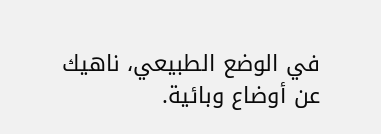في الوضع الطبيعي، ناهيك عن أوضاع وبائية.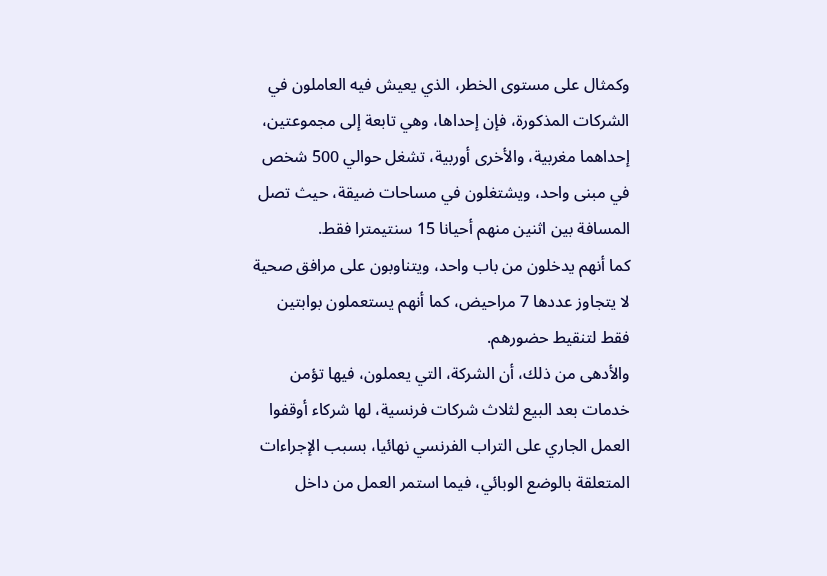وكمثال على مستوى الخطر، الذي يعيش فيه العاملون في الشركات المذكورة، فإن إحداها، وهي تابعة إلى مجموعتين، إحداهما مغربية، والأخرى أوربية، تشغل حوالي 500 شخص في مبنى واحد، ويشتغلون في مساحات ضيقة، حيث تصل المسافة بين اثنين منهم أحيانا 15 سنتيمترا فقط.
كما أنهم يدخلون من باب واحد، ويتناوبون على مرافق صحية لا يتجاوز عددها 7 مراحيض، كما أنهم يستعملون بوابتين فقط لتنقيط حضورهم.
والأدهى من ذلك، أن الشركة، التي يعملون، فيها تؤمن خدمات بعد البيع لثلاث شركات فرنسية، لها شركاء أوقفوا العمل الجاري على التراب الفرنسي نهائيا، بسبب الإجراءات المتعلقة بالوضع الوبائي، فيما استمر العمل من داخل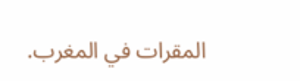المقرات في المغرب.